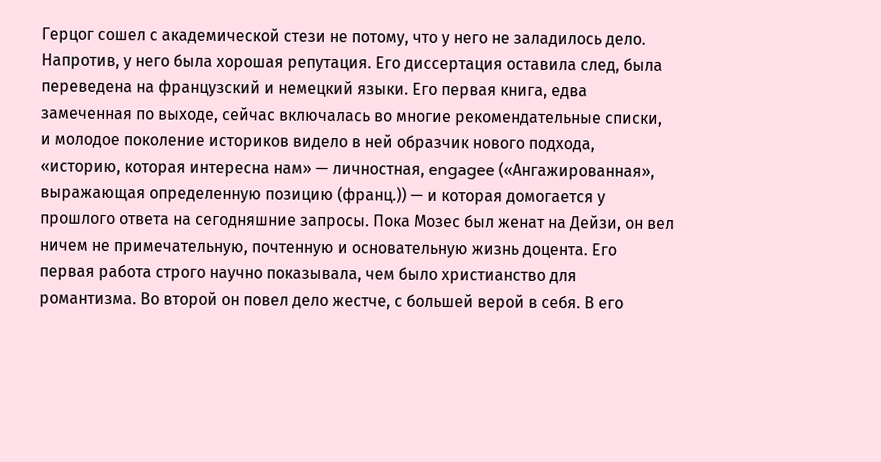Герцог сошел с академической стези не потому, что у него не заладилось дело. Напротив, у него была хорошая репутация. Его диссертация оставила след, была переведена на французский и немецкий языки. Его первая книга, едва замеченная по выходе, сейчас включалась во многие рекомендательные списки, и молодое поколение историков видело в ней образчик нового подхода, «историю, которая интересна нам» — личностная, engagee («Ангажированная», выражающая определенную позицию (франц.)) — и которая домогается у прошлого ответа на сегодняшние запросы. Пока Мозес был женат на Дейзи, он вел ничем не примечательную, почтенную и основательную жизнь доцента. Его первая работа строго научно показывала, чем было христианство для романтизма. Во второй он повел дело жестче, с большей верой в себя. В его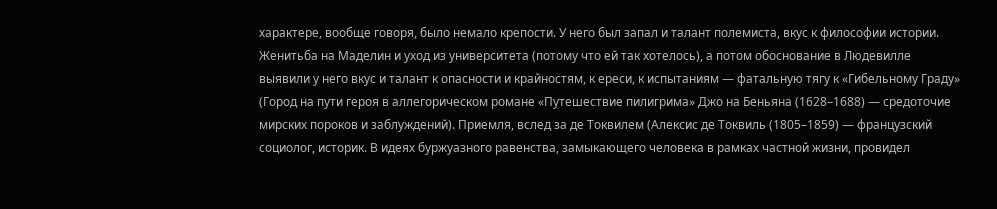характере, вообще говоря, было немало крепости. У него был запал и талант полемиста, вкус к философии истории. Женитьба на Маделин и уход из университета (потому что ей так хотелось), а потом обоснование в Людевилле выявили у него вкус и талант к опасности и крайностям, к ереси, к испытаниям — фатальную тягу к «Гибельному Граду» (Город на пути героя в аллегорическом романе «Путешествие пилигрима» Джо на Беньяна (1628–1688) — средоточие мирских пороков и заблуждений). Приемля, вслед за де Токвилем (Алексис де Токвиль (1805–1859) — французский социолог, историк. В идеях буржуазного равенства, замыкающего человека в рамках частной жизни, провидел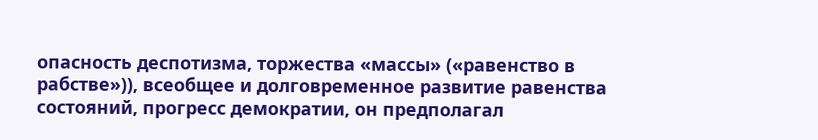опасность деспотизма, торжества «массы» («равенство в рабстве»)), всеобщее и долговременное развитие равенства состояний, прогресс демократии, он предполагал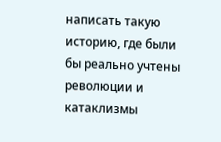написать такую историю, где были бы реально учтены революции и катаклизмы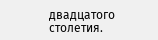двадцатого столетия.